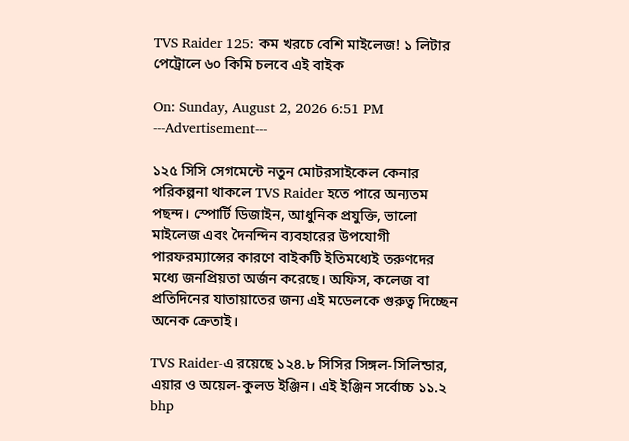TVS Raider 125: কম খরচে বেশি মাইলেজ! ১ লিটার পেট্রোলে ৬০ কিমি চলবে এই বাইক

On: Sunday, August 2, 2026 6:51 PM
---Advertisement---

১২৫ সিসি সেগমেন্টে নতুন মোটরসাইকেল কেনার পরিকল্পনা থাকলে TVS Raider হতে পারে অন্যতম পছন্দ। স্পোর্টি ডিজাইন, আধুনিক প্রযুক্তি, ভালো মাইলেজ এবং দৈনন্দিন ব্যবহারের উপযোগী পারফরম্যান্সের কারণে বাইকটি ইতিমধ্যেই তরুণদের মধ্যে জনপ্রিয়তা অর্জন করেছে। অফিস, কলেজ বা প্রতিদিনের যাতায়াতের জন্য এই মডেলকে গুরুত্ব দিচ্ছেন অনেক ক্রেতাই।

TVS Raider-এ রয়েছে ১২৪.৮ সিসির সিঙ্গল-সিলিন্ডার, এয়ার ও অয়েল-কুলড ইঞ্জিন। এই ইঞ্জিন সর্বোচ্চ ১১.২ bhp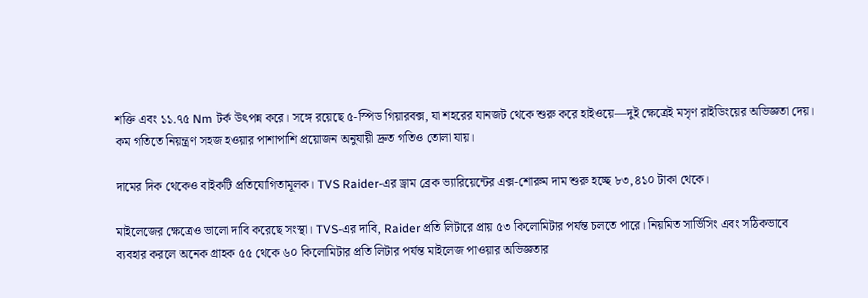শক্তি এবং ১১.৭৫ Nm টর্ক উৎপন্ন করে। সঙ্গে রয়েছে ৫-স্পিড গিয়ারবক্স, যা শহরের যানজট থেকে শুরু করে হাইওয়ে—দুই ক্ষেত্রেই মসৃণ রাইডিংয়ের অভিজ্ঞতা দেয়। কম গতিতে নিয়ন্ত্রণ সহজ হওয়ার পাশাপাশি প্রয়োজন অনুযায়ী দ্রুত গতিও তোলা যায়।

দামের দিক থেকেও বাইকটি প্রতিযোগিতামূলক। TVS Raider-এর ড্রাম ব্রেক ভ্যারিয়েন্টের এক্স-শোরুম দাম শুরু হচ্ছে ৮৩,৪১০ টাকা থেকে।

মাইলেজের ক্ষেত্রেও ভালো দাবি করেছে সংস্থা। TVS-এর দাবি, Raider প্রতি লিটারে প্রায় ৫৩ কিলোমিটার পর্যন্ত চলতে পারে। নিয়মিত সার্ভিসিং এবং সঠিকভাবে ব্যবহার করলে অনেক গ্রাহক ৫৫ থেকে ৬০ কিলোমিটার প্রতি লিটার পর্যন্ত মাইলেজ পাওয়ার অভিজ্ঞতার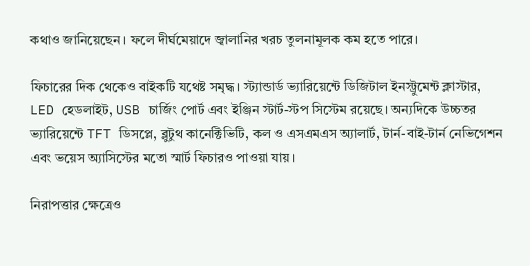কথাও জানিয়েছেন। ফলে দীর্ঘমেয়াদে জ্বালানির খরচ তুলনামূলক কম হতে পারে।

ফিচারের দিক থেকেও বাইকটি যথেষ্ট সমৃদ্ধ। স্ট্যান্ডার্ড ভ্যারিয়েন্টে ডিজিটাল ইনস্ট্রুমেন্ট ক্লাস্টার, LED হেডলাইট, USB চার্জিং পোর্ট এবং ইঞ্জিন স্টার্ট-স্টপ সিস্টেম রয়েছে। অন্যদিকে উচ্চতর ভ্যারিয়েন্টে TFT ডিসপ্লে, ব্লুটুথ কানেক্টিভিটি, কল ও এসএমএস অ্যালার্ট, টার্ন-বাই-টার্ন নেভিগেশন এবং ভয়েস অ্যাসিস্টের মতো স্মার্ট ফিচারও পাওয়া যায়।

নিরাপত্তার ক্ষেত্রেও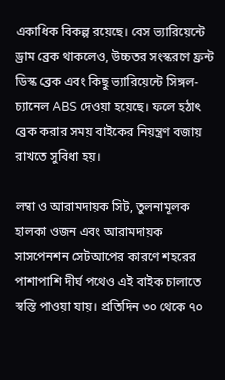একাধিক বিকল্প রয়েছে। বেস ভ্যারিয়েন্টে ড্রাম ব্রেক থাকলেও, উচ্চতর সংস্করণে ফ্রন্ট ডিস্ক ব্রেক এবং কিছু ভ্যারিয়েন্টে সিঙ্গল-চ্যানেল ABS দেওয়া হয়েছে। ফলে হঠাৎ ব্রেক করার সময় বাইকের নিয়ন্ত্রণ বজায় রাখতে সুবিধা হয়।

লম্বা ও আরামদায়ক সিট, তুলনামূলক হালকা ওজন এবং আরামদায়ক সাসপেনশন সেটআপের কারণে শহরের পাশাপাশি দীর্ঘ পথেও এই বাইক চালাতে স্বস্তি পাওয়া যায়। প্রতিদিন ৩০ থেকে ৭০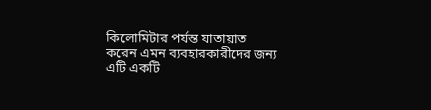কিলোমিটার পর্যন্ত যাতায়াত করেন এমন ব্যবহারকারীদের জন্য এটি একটি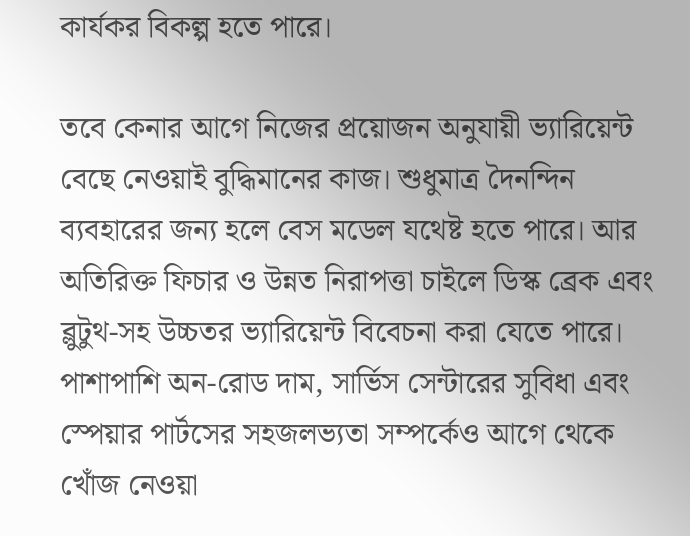কার্যকর বিকল্প হতে পারে।

তবে কেনার আগে নিজের প্রয়োজন অনুযায়ী ভ্যারিয়েন্ট বেছে নেওয়াই বুদ্ধিমানের কাজ। শুধুমাত্র দৈনন্দিন ব্যবহারের জন্য হলে বেস মডেল যথেষ্ট হতে পারে। আর অতিরিক্ত ফিচার ও উন্নত নিরাপত্তা চাইলে ডিস্ক ব্রেক এবং ব্লুটুথ-সহ উচ্চতর ভ্যারিয়েন্ট বিবেচনা করা যেতে পারে। পাশাপাশি অন-রোড দাম, সার্ভিস সেন্টারের সুবিধা এবং স্পেয়ার পার্টসের সহজলভ্যতা সম্পর্কেও আগে থেকে খোঁজ নেওয়া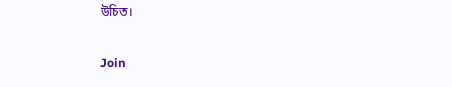উচিত।

Join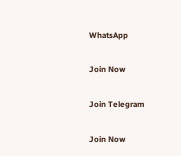WhatsApp

Join Now

Join Telegram

Join Now